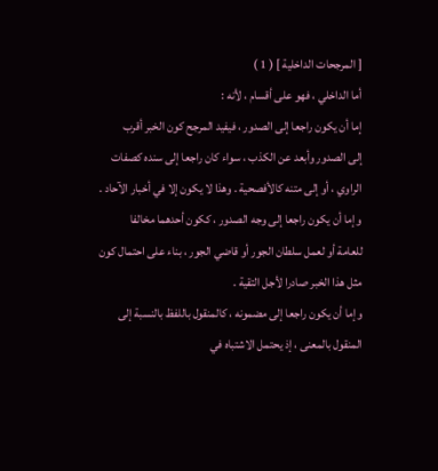[ المرجحات الداخلية ] ( 1 )
أما الداخلي ، فهو على أقسام ، لأنه :
إما أن يكون راجعا إلى الصدور ، فيفيد المرجح كون الخبر أقرب
إلى الصدور وأبعد عن الكذب ، سواء كان راجعا إلى سنده كصفات
الراوي ، أو إلى متنه كالأفصحية . وهذا لا يكون إلا في أخبار الآحاد .
وإما أن يكون راجعا إلى وجه الصدور ، ككون أحدهما مخالفا
للعامة أو لعمل سلطان الجور أو قاضي الجور ، بناء على احتمال كون
مثل هذا الخبر صادرا لأجل التقية .
وإما أن يكون راجعا إلى مضمونه ، كالمنقول باللفظ بالنسبة إلى
المنقول بالمعنى ، إذ يحتمل الاشتباه في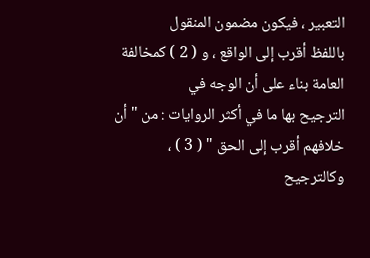التعبير ، فيكون مضمون المنقول
باللفظ أقرب إلى الواقع ، و ( 2 ) كمخالفة العامة بناء على أن الوجه في
الترجيح بها ما في أكثر الروايات : من " أن خلافهم أقرب إلى الحق " ( 3 ) ،
وكالترجيح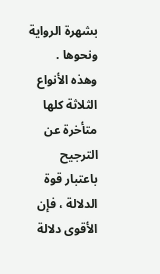بشهرة الرواية ونحوها .
وهذه الأنواع الثلاثة كلها متأخرة عن الترجيح باعتبار قوة
الدلالة ، فإن الأقوى دلالة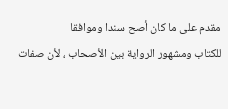مقدم على ما كان أصح سندا وموافقا
للكتاب ومشهور الرواية بين الأصحاب ، لأن صفات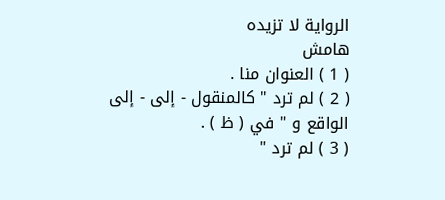الرواية لا تزيده
هامش
( 1 ) العنوان منا .
( 2 ) لم ترد " كالمنقول - إلى - إلى الواقع و " في ( ظ ) .
( 3 ) لم ترد "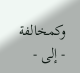وكمخالفة - إلى -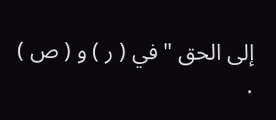إلى الحق " في ( ر ) و ( ص ) .